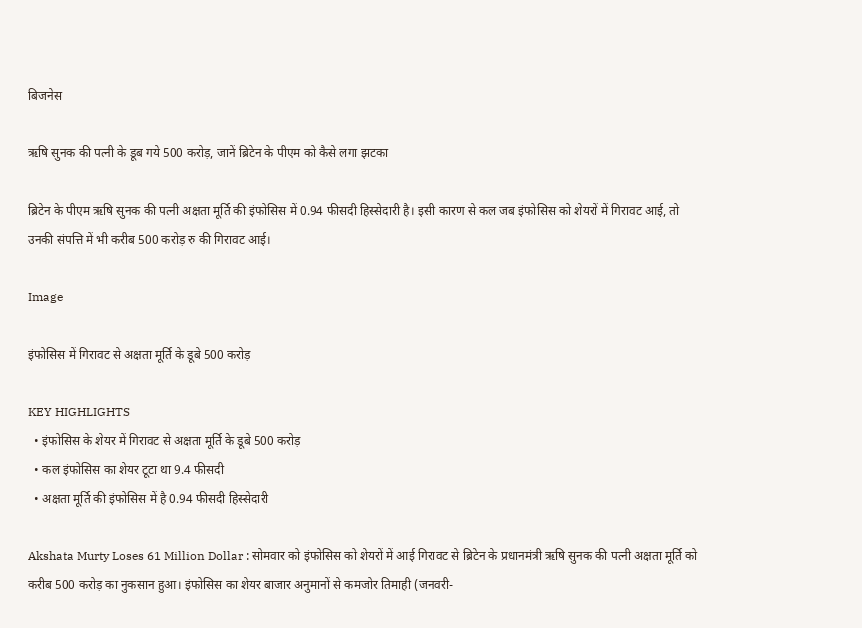बिजनेस

ऋषि सुनक की पत्नी के डूब गये 500 करोड़, जानें ब्रिटेन के पीएम को कैसे लगा झटका

ब्रिटेन के पीएम ऋषि सुनक की पत्नी अक्षता मूर्ति की इंफोसिस में 0.94 फीसदी हिस्सेदारी है। इसी कारण से कल जब इंफोसिस को शेयरों में गिरावट आई, तो उनकी संपत्ति में भी करीब 500 करोड़ रु की गिरावट आई।

Image

इंफोसिस में गिरावट से अक्षता मूर्ति के डूबे 500 करोड़

KEY HIGHLIGHTS
  • इंफोसिस के शेयर में गिरावट से अक्षता मूर्ति के डूबे 500 करोड़
  • कल इंफोसिस का शेयर टूटा था 9.4 फीसदी
  • अक्षता मूर्ति की इंफोसिस में है 0.94 फीसदी हिस्सेदारी

Akshata Murty Loses 61 Million Dollar : सोमवार को इंफोसिस को शेयरों में आई गिरावट से ब्रिटेन के प्रधानमंत्री ऋषि सुनक की पत्नी अक्षता मूर्ति को करीब 500 करोड़ का नुकसान हुआ। इंफोसिस का शेयर बाजार अनुमानों से कमजोर तिमाही (जनवरी-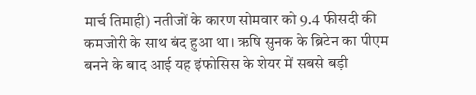मार्च तिमाही) नतीजों के कारण सोमवार को 9.4 फीसदी की कमजोरी के साथ बंद हुआ था। ऋषि सुनक के ब्रिटेन का पीएम बनने के बाद आई यह इंफोसिस के शेयर में सबसे बड़ी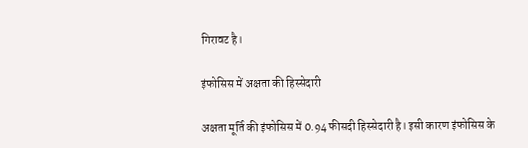गिरावट है।

इंफोसिस में अक्षता की हिस्सेदारी

अक्षता मूर्ति की इंफोसिस में 0.94 फीसदी हिस्सेदारी है। इसी कारण इंफोसिस के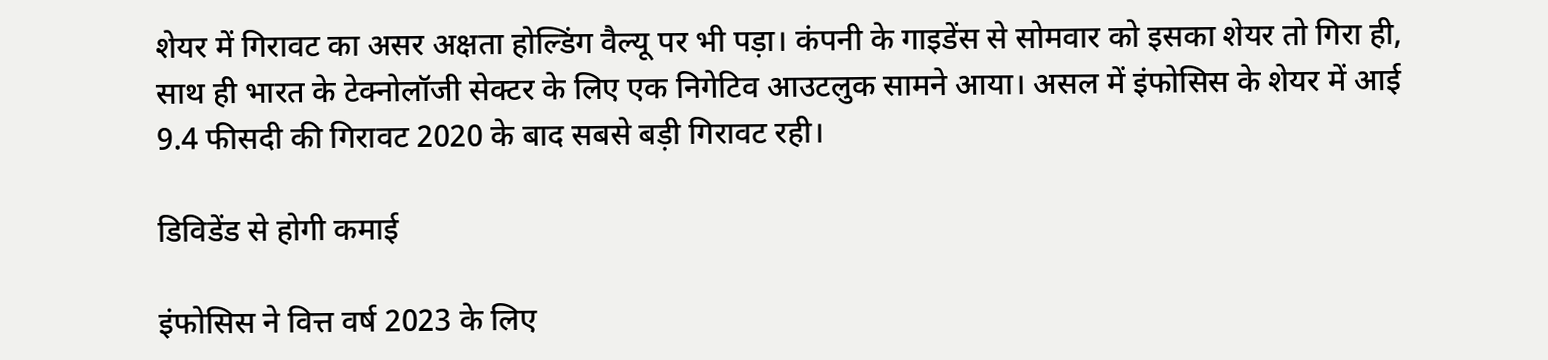शेयर में गिरावट का असर अक्षता होल्डिंग वैल्यू पर भी पड़ा। कंपनी के गाइडेंस से सोमवार को इसका शेयर तो गिरा ही, साथ ही भारत के टेक्नोलॉजी सेक्टर के लिए एक निगेटिव आउटलुक सामने आया। असल में इंफोसिस के शेयर में आई 9.4 फीसदी की गिरावट 2020 के बाद सबसे बड़ी गिरावट रही।

डिविडेंड से होगी कमाई

इंफोसिस ने वित्त वर्ष 2023 के लिए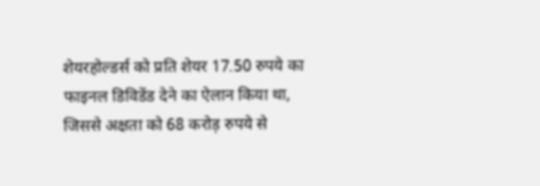शेयरहोल्डर्स को प्रति शेयर 17.50 रुपये का फाइनल डिविडेंड देने का ऐलान किया था, जिससे अक्षता को 68 करोड़ रुपये से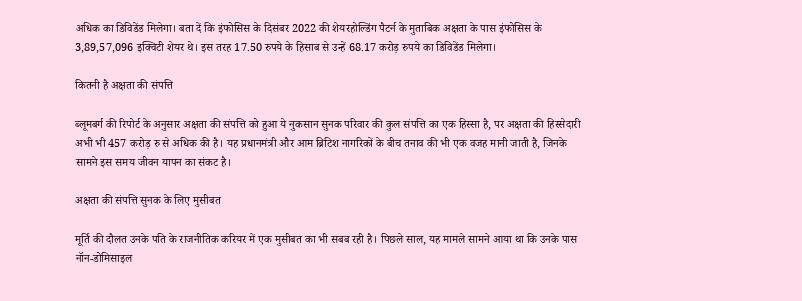अधिक का डिविडेंड मिलेगा। बता दें कि इंफोसिस के दिसंबर 2022 की शेयरहोल्डिंग पैटर्न के मुताबिक अक्षता के पास इंफोसिस के 3,89,57,096 इक्विटी शेयर थे। इस तरह 17.50 रुपये के हिसाब से उन्हें 68.17 करोड़ रुपये का डिविडेंड मिलेगा।

कितनी है अक्षता की संपत्ति

ब्लूमबर्ग की रिपोर्ट के अनुसार अक्षता की संपत्ति को हुआ ये नुकसान सुनक परिवार की कुल संपत्ति का एक हिस्सा है, पर अक्षता की हिस्सेदारी अभी भी 457 करोड़ रु से अधिक की है। यह प्रधानमंत्री और आम ब्रिटिश नागरिकों के बीच तनाव की भी एक वजह मानी जाती है, जिनके सामने इस समय जीवन यापन का संकट है।

अक्षता की संपत्ति सुनक के लिए मुसीबत

मूर्ति की दौलत उनके पति के राजनीतिक करियर में एक मुसीबत का भी सबब रही है। पिछले साल, यह मामले सामने आया था कि उनके पास नॉन-डोमिसाइल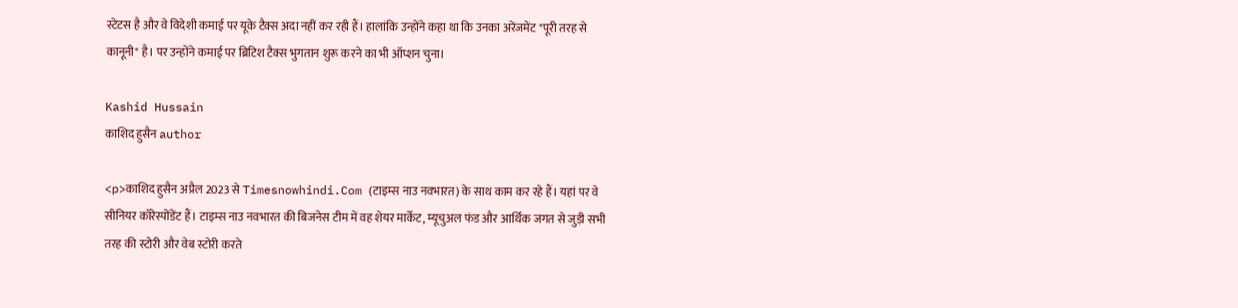स्टेटस है और वे विदेशी कमाई पर यूके टैक्स अदा नहीं कर रही हैं। हालांकि उन्होंने कहा था कि उनका अरेंजमेंट "पूरी तरह से कानूनी" है। पर उन्होंने कमाई पर ब्रिटिश टैक्स भुगतान शुरू करने का भी ऑप्शन चुना।

Kashid Hussain
काशिद हुसैन author

<p>काशिद हुसैन अप्रैल 2023 से Timesnowhindi.Com (टाइम्स नाउ नवभारत) के साथ काम कर रहे हैं। यहां पर वे सीनियर कॉरेस्पोंडेंट हैं। टाइम्स नाउ नवभारत की बिजनेस टीम में वह शेयर मार्केट, म्यूचुअल फंड और आर्थिक जगत से जुड़ी सभी तरह की स्टोरी और वेब स्टोरी करते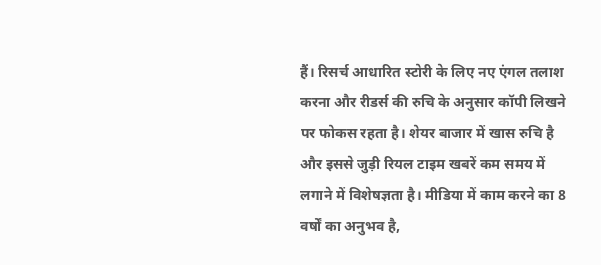हैं। रिसर्च आधारित स्टोरी के लिए नए एंगल तलाश करना और रीडर्स की रुचि के अनुसार कॉपी लिखने पर फोकस रहता है। शेयर बाजार में खास रुचि है और इससे जुड़ी रियल टाइम खबरें कम समय में लगाने में विशेषज्ञता है। मीडिया में काम करने का 8 वर्षों का अनुभव है,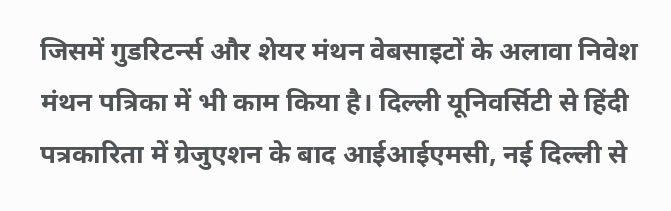जिसमें गुडरिटर्न्स और शेयर मंथन वेबसाइटों के अलावा निवेश मंथन पत्रिका में भी काम किया है। दिल्ली यूनिवर्सिटी से हिंदी पत्रकारिता में ग्रेजुएशन के बाद आईआईएमसी, नई दिल्ली से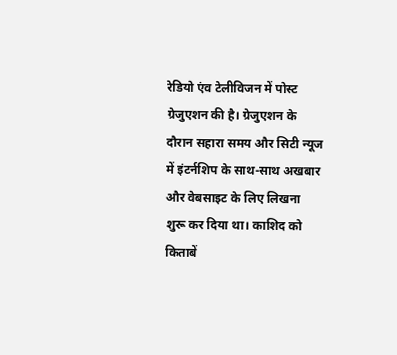रेडियो एंव टेलीविजन में पोस्ट ग्रेजुएशन की है। ग्रेजुएशन के दौरान सहारा समय और सिटी न्यूज में इंटर्नशिप के साथ-साथ अखबार और वेबसाइट के लिए लिखना शुरू कर दिया था। काशिद को किताबें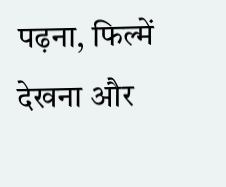पढ़ना, फिल्में देखना और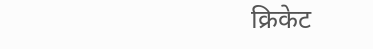क्रिकेट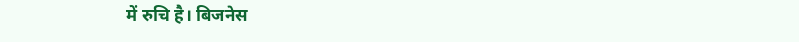में रुचि है। बिजनेस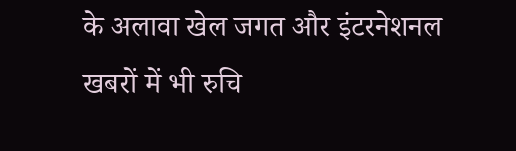के अलावा खेल जगत और इंटरनेशनल खबरों में भी रुचि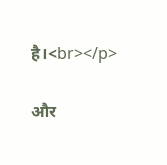है।<br></p>

और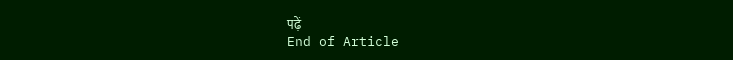पढ़ें
End of Article